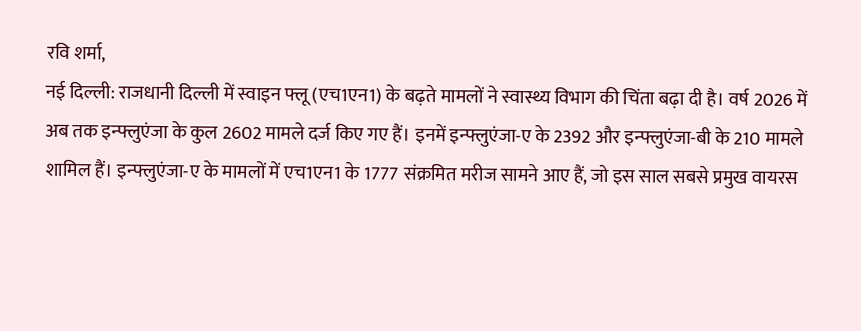रवि शर्मा,
नई दिल्ली: राजधानी दिल्ली में स्वाइन फ्लू (एच1एन1) के बढ़ते मामलों ने स्वास्थ्य विभाग की चिंता बढ़ा दी है। वर्ष 2026 में अब तक इन्फ्लुएंजा के कुल 2602 मामले दर्ज किए गए हैं। इनमें इन्फ्लुएंजा-ए के 2392 और इन्फ्लुएंजा-बी के 210 मामले शामिल हैं। इन्फ्लुएंजा-ए के मामलों में एच1एन1 के 1777 संक्रमित मरीज सामने आए हैं, जो इस साल सबसे प्रमुख वायरस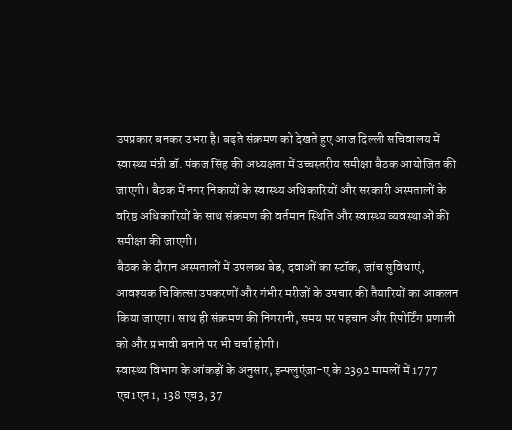उपप्रकार बनकर उभरा है। बढ़ते संक्रमण को देखते हुए आज दिल्ली सचिवालय में स्वास्थ्य मंत्री डॉ. पंकज सिंह की अध्यक्षता में उच्चस्तरीय समीक्षा बैठक आयोजित की जाएगी। बैठक में नगर निकायों के स्वास्थ्य अधिकारियों और सरकारी अस्पतालों के वरिष्ठ अधिकारियों के साथ संक्रमण की वर्तमान स्थिति और स्वास्थ्य व्यवस्थाओं की समीक्षा की जाएगी।
बैठक के दौरान अस्पतालों में उपलब्ध बेड, दवाओं का स्टॉक, जांच सुविधाएं, आवश्यक चिकित्सा उपकरणों और गंभीर मरीजों के उपचार की तैयारियों का आकलन किया जाएगा। साथ ही संक्रमण की निगरानी, समय पर पहचान और रिपोर्टिंग प्रणाली को और प्रभावी बनाने पर भी चर्चा होगी।
स्वास्थ्य विभाग के आंकड़ों के अनुसार, इन्फ्लुएंजा-ए के 2392 मामलों में 1777 एच1एन1, 138 एच3, 37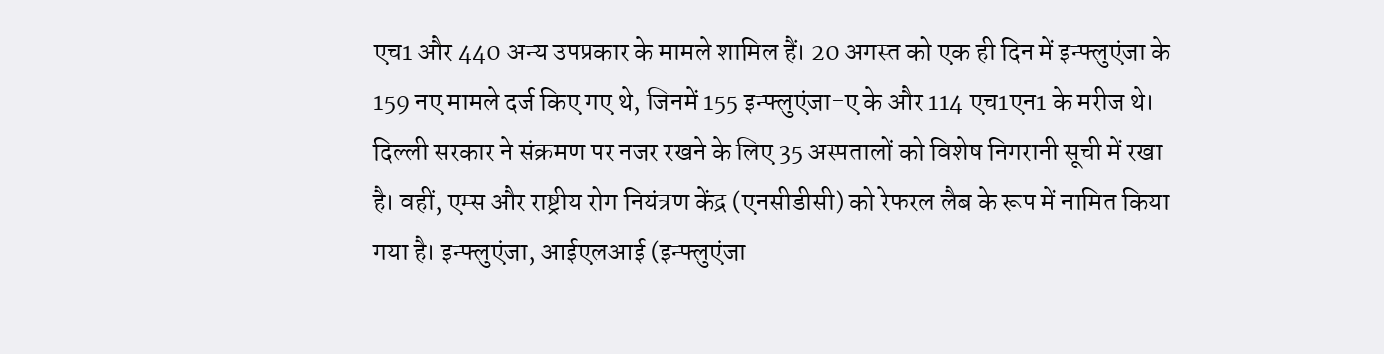एच1 और 440 अन्य उपप्रकार के मामले शामिल हैं। 20 अगस्त को एक ही दिन में इन्फ्लुएंजा के 159 नए मामले दर्ज किए गए थे, जिनमें 155 इन्फ्लुएंजा-ए के और 114 एच1एन1 के मरीज थे।
दिल्ली सरकार ने संक्रमण पर नजर रखने के लिए 35 अस्पतालों को विशेष निगरानी सूची में रखा है। वहीं, एम्स और राष्ट्रीय रोग नियंत्रण केंद्र (एनसीडीसी) को रेफरल लैब के रूप में नामित किया गया है। इन्फ्लुएंजा, आईएलआई (इन्फ्लुएंजा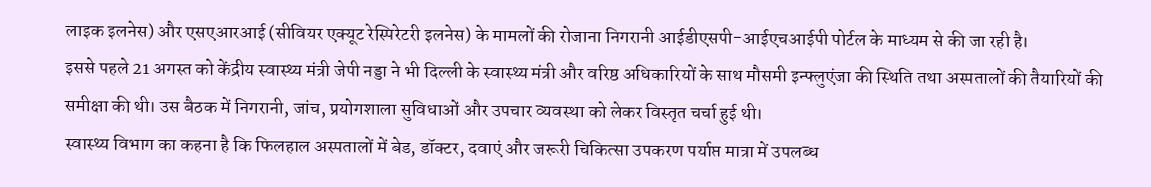लाइक इलनेस) और एसएआरआई (सीवियर एक्यूट रेस्पिरेटरी इलनेस) के मामलों की रोजाना निगरानी आईडीएसपी-आईएचआईपी पोर्टल के माध्यम से की जा रही है।
इससे पहले 21 अगस्त को केंद्रीय स्वास्थ्य मंत्री जेपी नड्डा ने भी दिल्ली के स्वास्थ्य मंत्री और वरिष्ठ अधिकारियों के साथ मौसमी इन्फ्लुएंजा की स्थिति तथा अस्पतालों की तैयारियों की समीक्षा की थी। उस बैठक में निगरानी, जांच, प्रयोगशाला सुविधाओं और उपचार व्यवस्था को लेकर विस्तृत चर्चा हुई थी।
स्वास्थ्य विभाग का कहना है कि फिलहाल अस्पतालों में बेड, डॉक्टर, दवाएं और जरूरी चिकित्सा उपकरण पर्याप्त मात्रा में उपलब्ध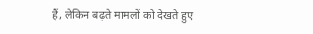हैं, लेकिन बढ़ते मामलों को देखते हुए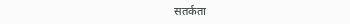सतर्कता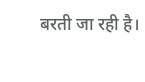बरती जा रही है।